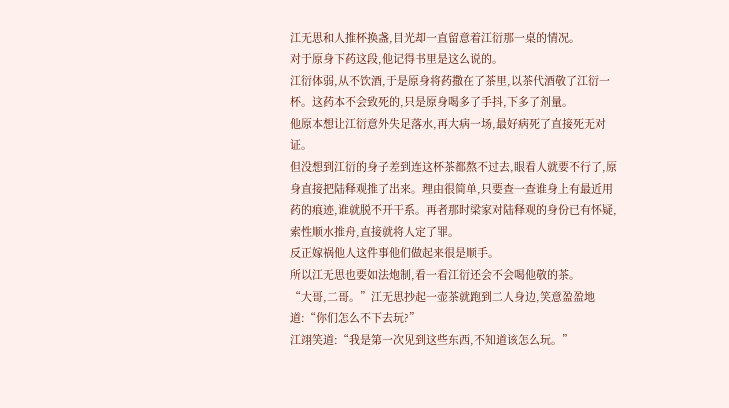江无思和人推杯换盏,目光却一直留意着江衍那一桌的情况。
对于原身下药这段,他记得书里是这么说的。
江衍体弱,从不饮酒,于是原身将药撒在了茶里,以茶代酒敬了江衍一杯。这药本不会致死的,只是原身喝多了手抖,下多了剂量。
他原本想让江衍意外失足落水,再大病一场,最好病死了直接死无对证。
但没想到江衍的身子差到连这杯茶都熬不过去,眼看人就要不行了,原身直接把陆释观推了出来。理由很简单,只要查一查谁身上有最近用药的痕迹,谁就脱不开干系。再者那时梁家对陆释观的身份已有怀疑,索性顺水推舟,直接就将人定了罪。
反正嫁祸他人这件事他们做起来很是顺手。
所以江无思也要如法炮制,看一看江衍还会不会喝他敬的茶。
“大哥,二哥。”江无思抄起一壶茶就跑到二人身边,笑意盈盈地道:“你们怎么不下去玩?”
江翊笑道:“我是第一次见到这些东西,不知道该怎么玩。”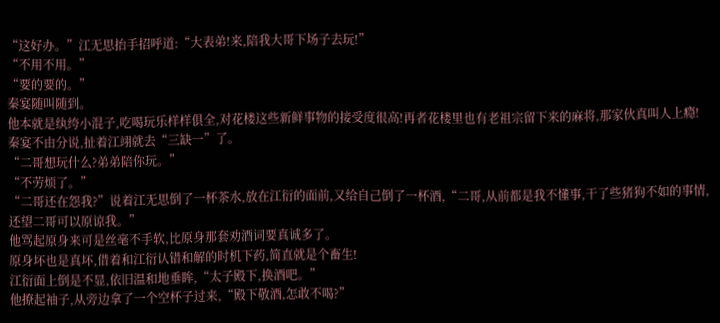“这好办。”江无思抬手招呼道:“大表弟!来,陪我大哥下场子去玩!”
“不用不用。”
“要的要的。”
秦宴随叫随到。
他本就是纨绔小混子,吃喝玩乐样样俱全,对花楼这些新鲜事物的接受度很高!再者花楼里也有老祖宗留下来的麻将,那家伙真叫人上瘾!
秦宴不由分说,扯着江翊就去“三缺一”了。
“二哥想玩什么?弟弟陪你玩。”
“不劳烦了。”
“二哥还在怨我?”说着江无思倒了一杯茶水,放在江衍的面前,又给自己倒了一杯酒,“二哥,从前都是我不懂事,干了些猪狗不如的事情,还望二哥可以原谅我。”
他骂起原身来可是丝毫不手软,比原身那套劝酒词要真诚多了。
原身坏也是真坏,借着和江衍认错和解的时机下药,简直就是个畜生!
江衍面上倒是不显,依旧温和地垂眸,“太子殿下,换酒吧。”
他撩起袖子,从旁边拿了一个空杯子过来,“殿下敬酒,怎敢不喝?”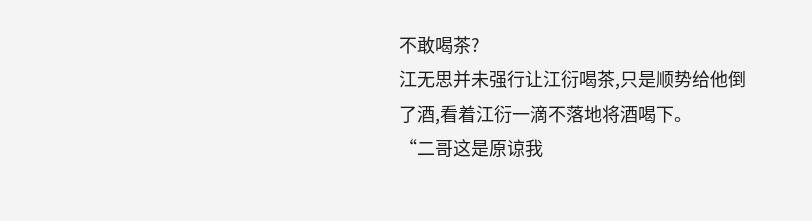不敢喝茶?
江无思并未强行让江衍喝茶,只是顺势给他倒了酒,看着江衍一滴不落地将酒喝下。
“二哥这是原谅我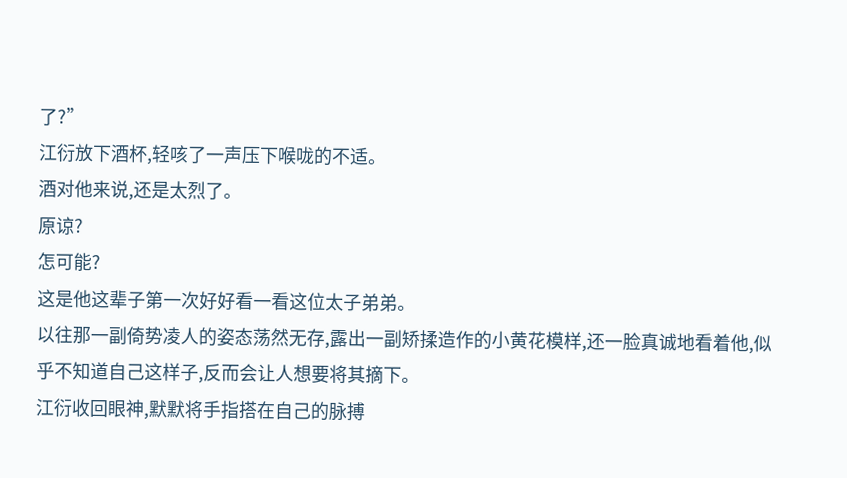了?”
江衍放下酒杯,轻咳了一声压下喉咙的不适。
酒对他来说,还是太烈了。
原谅?
怎可能?
这是他这辈子第一次好好看一看这位太子弟弟。
以往那一副倚势凌人的姿态荡然无存,露出一副矫揉造作的小黄花模样,还一脸真诚地看着他,似乎不知道自己这样子,反而会让人想要将其摘下。
江衍收回眼神,默默将手指搭在自己的脉搏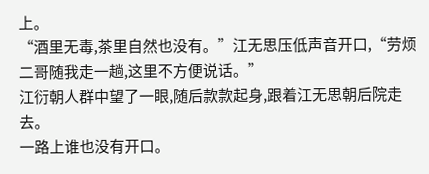上。
“酒里无毒,茶里自然也没有。”江无思压低声音开口,“劳烦二哥随我走一趟,这里不方便说话。”
江衍朝人群中望了一眼,随后款款起身,跟着江无思朝后院走去。
一路上谁也没有开口。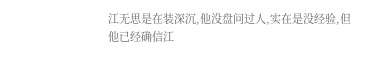江无思是在装深沉,他没盘问过人,实在是没经验,但他已经确信江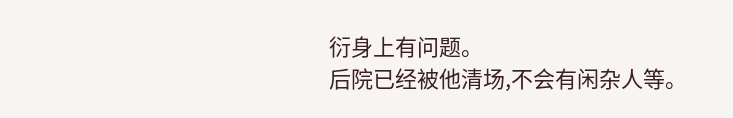衍身上有问题。
后院已经被他清场,不会有闲杂人等。